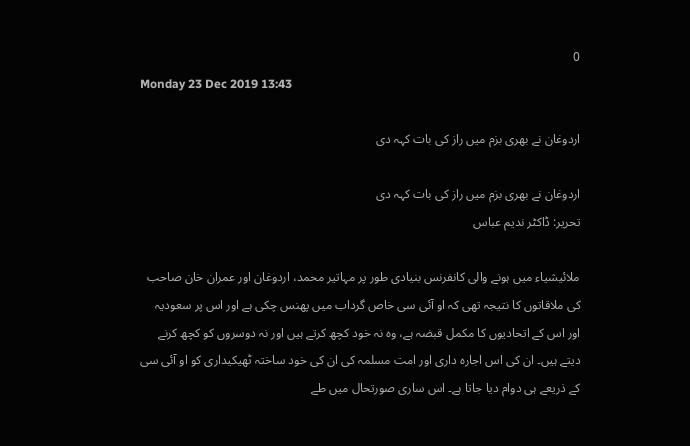0
Monday 23 Dec 2019 13:43

اردوغان نے بھری بزم میں راز کی بات کہہ دی

اردوغان نے بھری بزم میں راز کی بات کہہ دی
تحریر: ڈاکٹر ندیم عباس

ملائیشیاء میں ہونے والی کانفرنس بنیادی طور پر مہاتیر محمد، اردوغان اور عمران خان صاحب کی ملاقاتوں کا نتیجہ تھی کہ او آئی سی خاص گرداب میں پھنس چکی ہے اور اس پر سعودیہ اور اس کے اتحادیوں کا مکمل قبضہ ہے، وہ نہ خود کچھ کرتے ہیں اور نہ دوسروں کو کچھ کرنے دیتے ہیں۔ ان کی اس اجارہ داری اور امت مسلمہ کی ان کی خود ساختہ ٹھیکیداری کو او آئی سی کے ذریعے ہی دوام دیا جاتا ہے۔ اس ساری صورتحال میں طے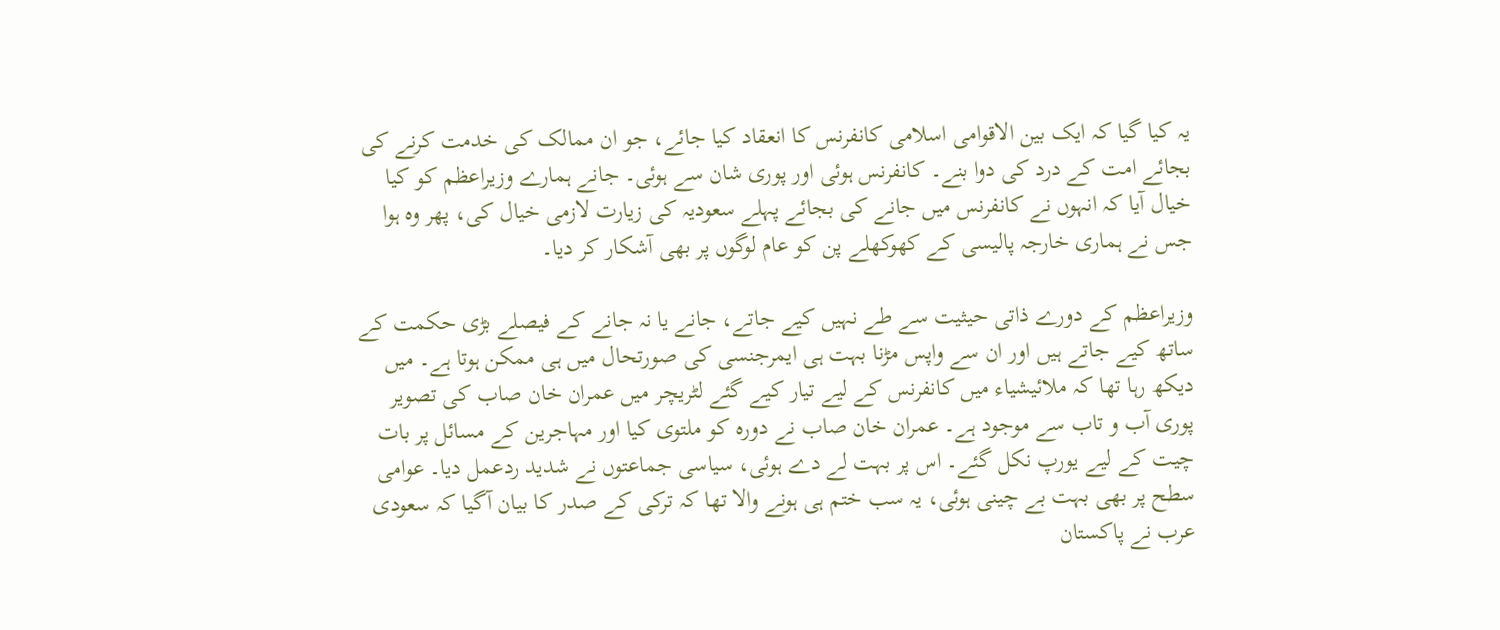یہ کیا گیا کہ ایک بین الاقوامی اسلامی کانفرنس کا انعقاد کیا جائے، جو ان ممالک کی خدمت کرنے کی بجائے امت کے درد کی دوا بنے۔ کانفرنس ہوئی اور پوری شان سے ہوئی۔ جانے ہمارے وزیراعظم کو کیا خیال آیا کہ انہوں نے کانفرنس میں جانے کی بجائے پہلے سعودیہ کی زیارت لازمی خیال کی، پھر وہ ہوا جس نے ہماری خارجہ پالیسی کے کھوکھلے پن کو عام لوگوں پر بھی آشکار کر دیا۔

وزیراعظم کے دورے ذاتی حیثیت سے طے نہیں کیے جاتے، جانے یا نہ جانے کے فیصلے بڑی حکمت کے ساتھ کیے جاتے ہیں اور ان سے واپس مڑنا بہت ہی ایمرجنسی کی صورتحال میں ہی ممکن ہوتا ہے۔ میں دیکھ رہا تھا کہ ملائیشیاء میں کانفرنس کے لیے تیار کیے گئے لٹریچر میں عمران خان صاب کی تصویر پوری آب و تاب سے موجود ہے۔ عمران خان صاب نے دورہ کو ملتوی کیا اور مہاجرین کے مسائل پر بات چیت کے لیے یورپ نکل گئے۔ اس پر بہت لے دے ہوئی، سیاسی جماعتوں نے شدید ردعمل دیا۔ عوامی سطح پر بھی بہت بے چینی ہوئی، یہ سب ختم ہی ہونے والا تھا کہ ترکی کے صدر کا بیان آگیا کہ سعودی عرب نے پاکستان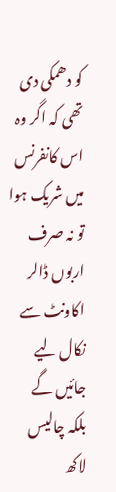کو دھمکی دی تھی کہ اگر وہ اس کانفرنس میں شریک ہوا تو نہ صرف اربوں ڈالر اکاونٹ سے نکال لیے جائیں گے بلکہ چالیس لاکھ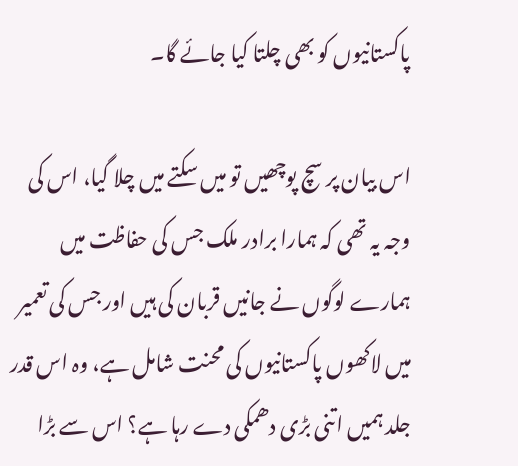پاکستانیوں کو بھی چلتا کیا جائے گا۔

اس بیان پر سچ پوچھیں تو میں سکتے میں چلا گیا، اس کی وجہ یہ تھی کہ ہمارا برادر ملک جس کی حفاظت میں ہمارے لوگوں نے جانیں قربان کی ہیں اور جس کی تعمیر میں لاکھوں پاکستانیوں کی محنت شامل ہے، وہ اس قدر جلد ہمیں اتنی بڑی دھمکی دے رہا ہے؟ اس سے بڑا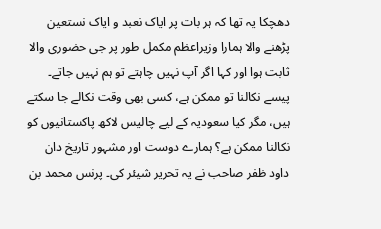دھچکا یہ تھا کہ ہر بات پر ایاک نعبد و ایاک نستعین پڑھنے والا ہمارا وزیراعظم مکمل طور پر جی حضوری والا ثابت ہوا اور کہا اگر آپ نہیں چاہتے تو ہم نہیں جاتے۔ پیسے نکالنا تو ممکن ہے، کسی بھی وقت نکالے جا سکتے ہیں، مگر کیا سعودیہ کے لیے چالیس لاکھ پاکستانیوں کو نکالنا ممکن ہے؟ ہمارے دوست اور مشہور تاریخ دان داود ظفر صاحب نے یہ تحریر شیئر کی۔ پرنس محمد بن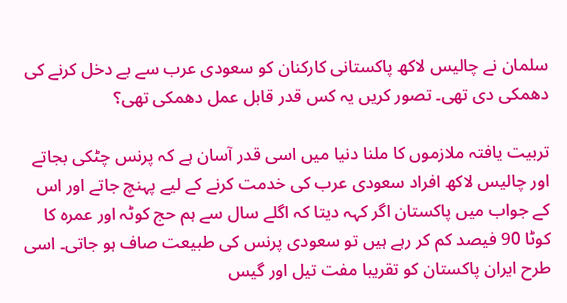سلمان نے چالیس لاکھ پاکستانی کارکنان کو سعودی عرب سے بے دخل کرنے کی دھمکی دی تھی۔ تصور کریں یہ کس قدر قابل عمل دھمکی تھی؟

تربیت یافتہ ملازموں کا ملنا دنیا میں اسی قدر آسان ہے کہ پرنس چٹکی بجاتے اور چالیس لاکھ افراد سعودی عرب کی خدمت کرنے کے لیے پہنچ جاتے اور اس کے جواب میں پاکستان اگر کہہ دیتا کہ اگلے سال سے ہم حج کوٹہ اور عمرہ کا کوٹا 90 فیصد کم کر رہے ہیں تو سعودی پرنس کی طبیعت صاف ہو جاتی۔ اسی طرح ایران پاکستان کو تقریبا مفت تیل اور گیس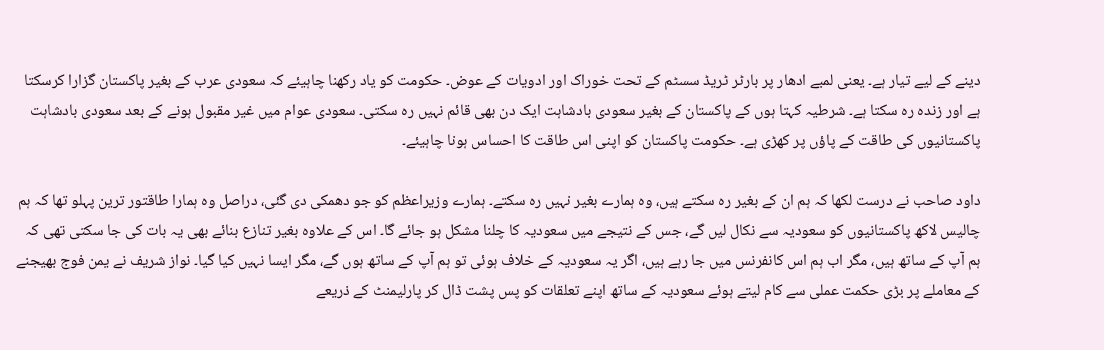دینے کے لیے تیار ہے۔ یعنی لمبے ادھار پر بارٹر ٹریڈ سسٹم کے تحت خوراک اور ادویات کے عوض۔ حکومت کو یاد رکھنا چاہیئے کہ سعودی عرب کے بغیر پاکستان گزارا کرسکتا ہے اور زندہ رہ سکتا ہے۔ شرطیہ کہتا ہوں کے پاکستان کے بغیر سعودی بادشاہت ایک دن بھی قائم نہیں رہ سکتی۔ سعودی عوام میں غیر مقبول ہونے کے بعد سعودی بادشاہت پاکستانیوں کی طاقت کے پاؤں پر کھڑی ہے۔ حکومت پاکستان کو اپنی اس طاقت کا احساس ہونا چاہیئے۔

داود صاحب نے درست لکھا کہ ہم ان کے بغیر رہ سکتے ہیں، وہ ہمارے بغیر نہیں رہ سکتے۔ ہمارے وزیراعظم کو جو دھمکی دی گئی، دراصل وہ ہمارا طاقتور ترین پہلو تھا کہ ہم چالیس لاکھ پاکستانیوں کو سعودیہ سے نکال لیں گے، جس کے نتیجے میں سعودیہ کا چلنا مشکل ہو جائے گا۔ اس کے علاوہ بغیر تنازع بنائے بھی یہ بات کی جا سکتی تھی کہ ہم آپ کے ساتھ ہیں، مگر اب ہم اس کانفرنس میں جا رہے ہیں، اگر یہ سعودیہ کے خلاف ہوئی تو ہم آپ کے ساتھ ہوں گے، مگر ایسا نہیں کیا گیا۔ نواز شریف نے یمن فوج بھیجنے کے معاملے پر بڑی حکمت عملی سے کام لیتے ہوئے سعودیہ کے ساتھ اپنے تعلقات کو پس پشت ڈال کر پارلیمنٹ کے ذریعے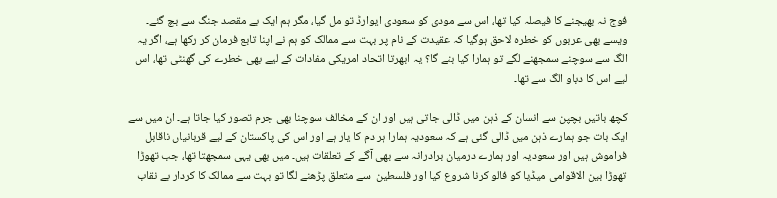فوج نہ بھیجنے کا فیصلہ کیا تھا، اس سے مودی کو سعودی ایوارڈ تو مل گیا، مگر ہم ایک بے مقصد جنگ سے بچ گئے۔ ویسے بھی عربوں کو خطرہ لاحق ہوگیا کہ عقیدت کے نام پر بہت سے ممالک کو ہم نے اپنا تابع فرمان کر رکھا ہے، اگر یہ الگ سے سوچنے سمجھنے لگے تو ہمارا کیا بنے گا؟ یہ ابھرتا اتحاد امریکی مفادات کے لیے بھی خطرے کی گھنٹی تھا، اس لیے اس کا دباو الگ سے تھا۔

کچھ باتیں بچپن سے انسان کے ذہن میں ڈالی جاتی ہیں اور ان کے مخالف سوچنا بھی جرم تصور کیا جاتا ہے۔ ان میں سے ایک بات جو ہمارے ذہن میں ڈالی گئی ہے کہ سعودیہ ہمارا ہر دم کا یار ہے اور اس کی پاکستان کے لیے قربانیاں ناقابل فراموش ہیں اور سعودیہ اور ہمارے درمیان برادرانہ سے بھی آگے کے تعلقات ہیں۔ میں بھی یہی سمجھتا تھا، جب تھوڑا تھوڑا بین الاقوامی میڈیا کو فالو کرنا شروع کیا اور فلسطین  سے متعلق پڑھنے لگا تو بہت سے ممالک کا کردار بے نقاب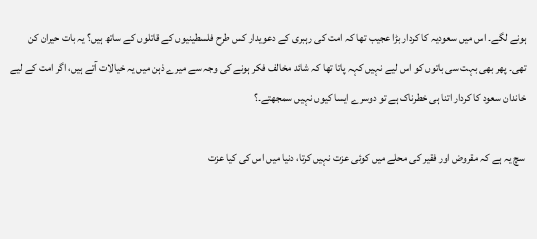ہونے لگے۔ اس میں سعودیہ کا کردار بڑا عجیب تھا کہ امت کی رہبری کے دعویدار کس طرح فلسطینیوں کے قاتلوں کے ساتھ ہیں؟ یہ بات حیران کن تھی۔ پھر بھی بہت سی باتوں کو اس لیے نہیں کہہ پاتا تھا کہ شائد مخالف فکر ہونے کی وجہ سے میرے ذہن میں یہ خیالات آتے ہیں، اگر امت کے لیے خاندان سعود کا کردار اتنا ہی خطرناک ہے تو دوسرے ایسا کیوں نہیں سمجھتے۔؟

سچ یہ ہے کہ مقروض اور فقیر کی محلے میں کوئی عزت نہیں کرتا، دنیا میں اس کی کیا عزت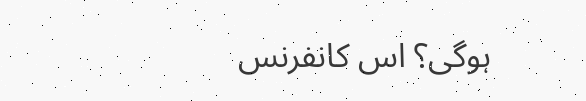ہوگی؟ اس کانفرنس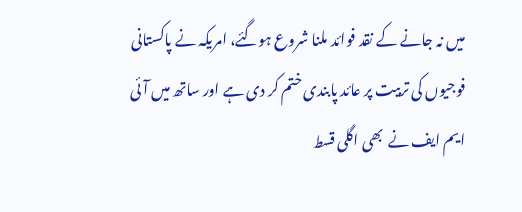میں نہ جانے کے نقد فوائد ملنا شروع ہوگئے، امریکہ نے پاکستانی فوجیوں کی تربیت پر عائد پابندی ختم کر دی ہے اور ساتھ میں آئی ایم ایف نے  بھی اگلی قسط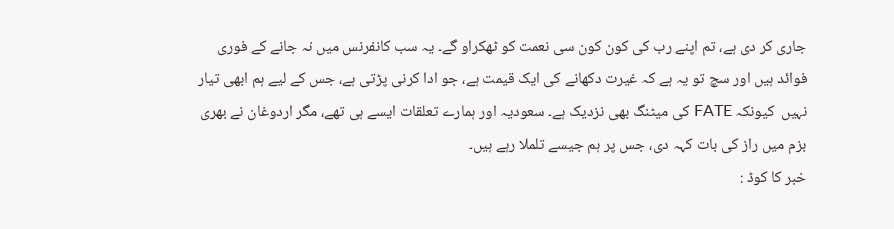جاری کر دی ہے، تم اپنے رب کی کون کون سی نعمت کو ٹھکراو گے۔ یہ سب کانفرنس میں نہ جانے کے فوری فوائد ہیں اور سچ تو یہ ہے کہ غیرت دکھانے کی ایک قیمت ہے، جو ادا کرنی پڑتی ہے، جس کے لیے ہم ابھی تیار نہیں  کیونکہ FATE کی میٹنگ بھی نزدیک ہے۔ سعودیہ اور ہمارے تعلقات ایسے ہی تھے، مگر اردوغان نے بھری بزم میں راز کی بات کہہ دی، جس پر ہم جیسے تلملا رہے ہیں۔
خبر کا کوڈ :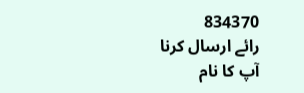834370
رائے ارسال کرنا
آپ کا نام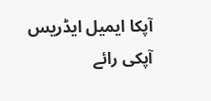آپکا ایمیل ایڈریس
آپکی رائے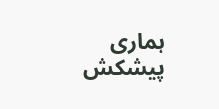ہماری پیشکش